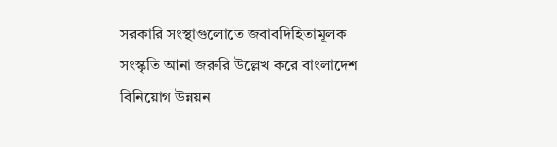সরকারি সংস্থাগুলোতে জবাবদিহিতামূলক সংস্কৃতি আনা জরুরি উল্লেখ করে বাংলাদেশ বিনিয়োগ উন্নয়ন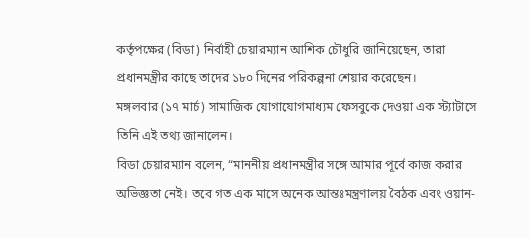কর্তৃপক্ষের (বিডা) নির্বাহী চেয়ারম্যান আশিক চৌধুরি জানিয়েছেন, তারা প্রধানমন্ত্রীর কাছে তাদের ১৮০ দিনের পরিকল্পনা শেয়ার করেছেন।
মঙ্গলবার (১৭ মার্চ) সামাজিক যোগাযোগমাধ্যম ফেসবুকে দেওয়া এক স্ট্যাটাসে তিনি এই তথ্য জানালেন।
বিডা চেয়ারম্যান বলেন, “মাননীয় প্রধানমন্ত্রীর সঙ্গে আমার পূর্বে কাজ করার অভিজ্ঞতা নেই। তবে গত এক মাসে অনেক আন্তঃমন্ত্রণালয় বৈঠক এবং ওয়ান-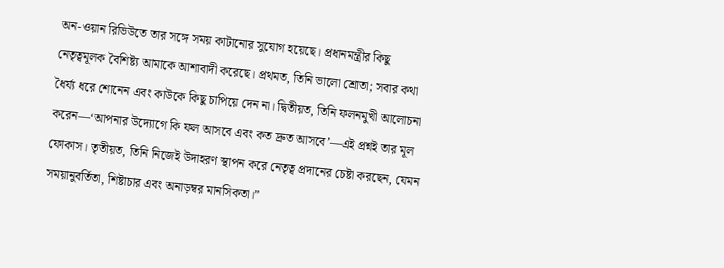অন-ওয়ান রিভিউতে তার সঙ্গে সময় কাটানোর সুযোগ হয়েছে। প্রধানমন্ত্রীর কিছু নেতৃত্বমূলক বৈশিষ্ট্য আমাকে আশাবাদী করেছে। প্রথমত, তিনি ভালো শ্রোতা; সবার কথা ধৈর্য্য ধরে শোনেন এবং কাউকে কিছু চাপিয়ে দেন না। দ্বিতীয়ত, তিনি ফলনমুখী আলোচনা করেন—‘আপনার উদ্যোগে কি ফল আসবে এবং কত দ্রুত আসবে’—এই প্রশ্নই তার মূল ফোকাস। তৃতীয়ত, তিনি নিজেই উদাহরণ স্থাপন করে নেতৃত্ব প্রদানের চেষ্টা করছেন, যেমন সময়ানুবর্তিতা, শিষ্টাচার এবং অনাড়ম্বর মানসিকতা।”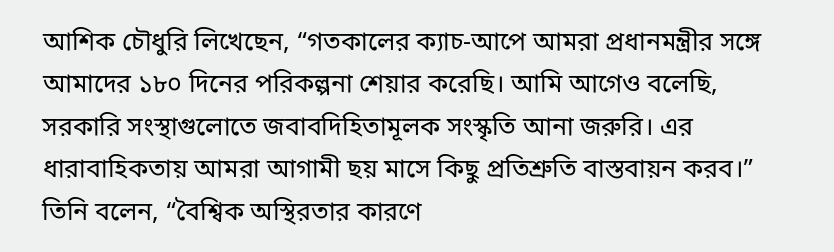আশিক চৌধুরি লিখেছেন, “গতকালের ক্যাচ-আপে আমরা প্রধানমন্ত্রীর সঙ্গে আমাদের ১৮০ দিনের পরিকল্পনা শেয়ার করেছি। আমি আগেও বলেছি, সরকারি সংস্থাগুলোতে জবাবদিহিতামূলক সংস্কৃতি আনা জরুরি। এর ধারাবাহিকতায় আমরা আগামী ছয় মাসে কিছু প্রতিশ্রুতি বাস্তবায়ন করব।”
তিনি বলেন, “বৈশ্বিক অস্থিরতার কারণে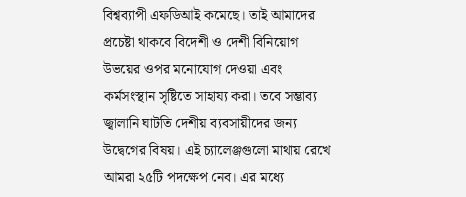বিশ্বব্যাপী এফডিআই কমেছে। তাই আমাদের প্রচেষ্টা থাকবে বিদেশী ও দেশী বিনিয়োগ উভয়ের ওপর মনোযোগ দেওয়া এবং কর্মসংস্থান সৃষ্টিতে সাহায্য করা। তবে সম্ভাব্য জ্বালানি ঘাটতি দেশীয় ব্যবসায়ীদের জন্য উদ্বেগের বিষয়। এই চ্যালেঞ্জগুলো মাথায় রেখে আমরা ২৫টি পদক্ষেপ নেব। এর মধ্যে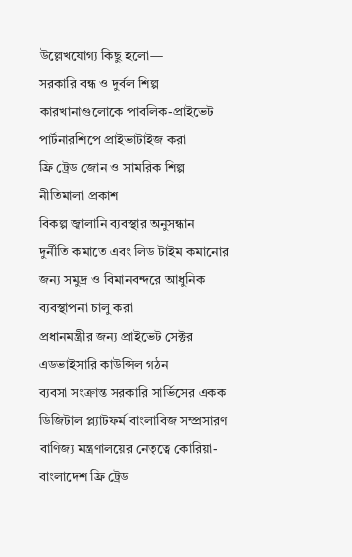উল্লেখযোগ্য কিছু হলো—
সরকারি বন্ধ ও দুর্বল শিল্প কারখানাগুলোকে পাবলিক-প্রাইভেট পার্টনারশিপে প্রাইভাটাইজ করা
ফ্রি ট্রেড জোন ও সামরিক শিল্প নীতিমালা প্রকাশ
বিকল্প জ্বালানি ব্যবস্থার অনুসন্ধান
দুর্নীতি কমাতে এবং লিড টাইম কমানোর জন্য সমুদ্র ও বিমানবন্দরে আধুনিক ব্যবস্থাপনা চালু করা
প্রধানমন্ত্রীর জন্য প্রাইভেট সেক্টর এডভাইসারি কাউন্সিল গঠন
ব্যবসা সংক্রান্ত সরকারি সার্ভিসের একক ডিজিটাল প্ল্যাটফর্ম বাংলাবিজ সম্প্রসারণ
বাণিজ্য মন্ত্রণালয়ের নেতৃত্বে কোরিয়া-বাংলাদেশ ফ্রি ট্রেড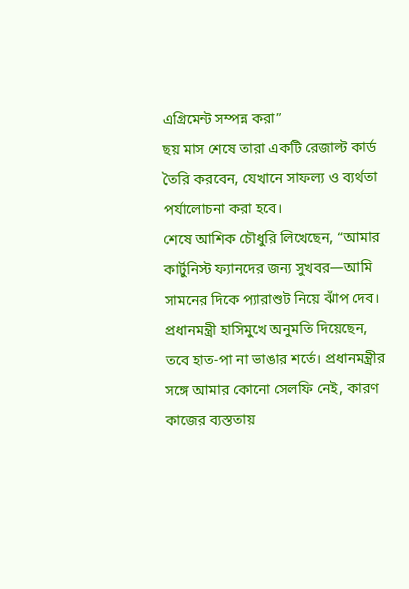এগ্রিমেন্ট সম্পন্ন করা”
ছয় মাস শেষে তারা একটি রেজাল্ট কার্ড তৈরি করবেন, যেখানে সাফল্য ও ব্যর্থতা পর্যালোচনা করা হবে।
শেষে আশিক চৌধুরি লিখেছেন, “আমার কার্টুনিস্ট ফ্যানদের জন্য সুখবর—আমি সামনের দিকে প্যারাশুট নিয়ে ঝাঁপ দেব। প্রধানমন্ত্রী হাসিমুখে অনুমতি দিয়েছেন, তবে হাত-পা না ভাঙার শর্তে। প্রধানমন্ত্রীর সঙ্গে আমার কোনো সেলফি নেই, কারণ কাজের ব্যস্ততায়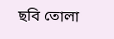ছবি তোলা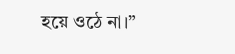হয়ে ওঠে না।”